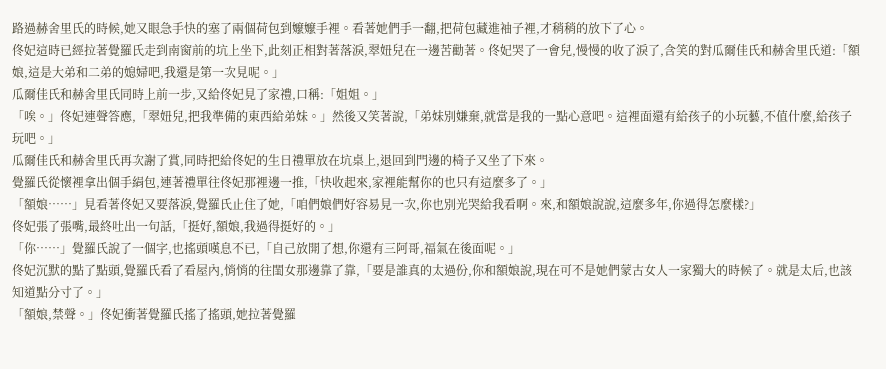路過赫舍里氏的時候,她又眼急手快的塞了兩個荷包到嬤嬤手裡。看著她們手一翻,把荷包藏進袖子裡,才稍稍的放下了心。
佟妃這時已經拉著覺羅氏走到南窗前的坑上坐下,此刻正相對著落淚,翠妞兒在一邊苦勸著。佟妃哭了一會兒,慢慢的收了淚了,含笑的對瓜爾佳氏和赫舍里氏道:「額娘,這是大弟和二弟的媳婦吧,我還是第一次見呢。」
瓜爾佳氏和赫舍里氏同時上前一步,又給佟妃見了家禮,口稱:「姐姐。」
「唉。」佟妃連聲答應,「翠妞兒,把我準備的東西給弟妹。」然後又笑著說,「弟妹別嫌棄,就當是我的一點心意吧。這裡面還有給孩子的小玩藝,不值什麼,給孩子玩吧。」
瓜爾佳氏和赫舍里氏再次謝了賞,同時把給佟妃的生日禮單放在坑桌上,退回到門邊的椅子又坐了下來。
覺羅氏從懷裡拿出個手絹包,連著禮單往佟妃那裡邊一推,「快收起來,家裡能幫你的也只有這麼多了。」
「額娘……」見看著佟妃又要落淚,覺羅氏止住了她,「咱們娘們好容易見一次,你也別光哭給我看啊。來,和額娘說說,這麼多年,你過得怎麼樣?」
佟妃張了張嘴,最終吐出一句話,「挺好,額娘,我過得挺好的。」
「你……」覺羅氏說了一個字,也搖頭嘆息不已,「自己放開了想,你還有三阿哥,福氣在後面呢。」
佟妃沉默的點了點頭,覺羅氏看了看屋內,悄悄的往閨女那邊靠了靠,「要是誰真的太過份,你和額娘說,現在可不是她們蒙古女人一家獨大的時候了。就是太后,也該知道點分寸了。」
「額娘,禁聲。」佟妃衝著覺羅氏搖了搖頭,她拉著覺羅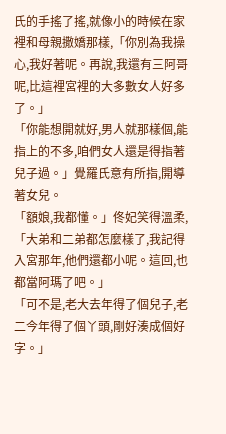氏的手搖了搖,就像小的時候在家裡和母親撒嬌那樣,「你別為我操心,我好著呢。再說,我還有三阿哥呢,比這裡宮裡的大多數女人好多了。」
「你能想開就好,男人就那樣個,能指上的不多,咱們女人還是得指著兒子過。」覺羅氏意有所指,開導著女兒。
「額娘,我都懂。」佟妃笑得溫柔,「大弟和二弟都怎麼樣了,我記得入宮那年,他們還都小呢。這回,也都當阿瑪了吧。」
「可不是,老大去年得了個兒子,老二今年得了個丫頭,剛好湊成個好字。」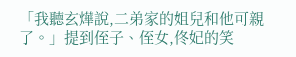「我聽玄燁說,二弟家的姐兒和他可親了。」提到侄子、侄女,佟妃的笑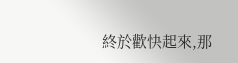終於歡快起來,那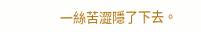一絲苦澀隱了下去。